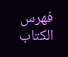فهرس الكتاب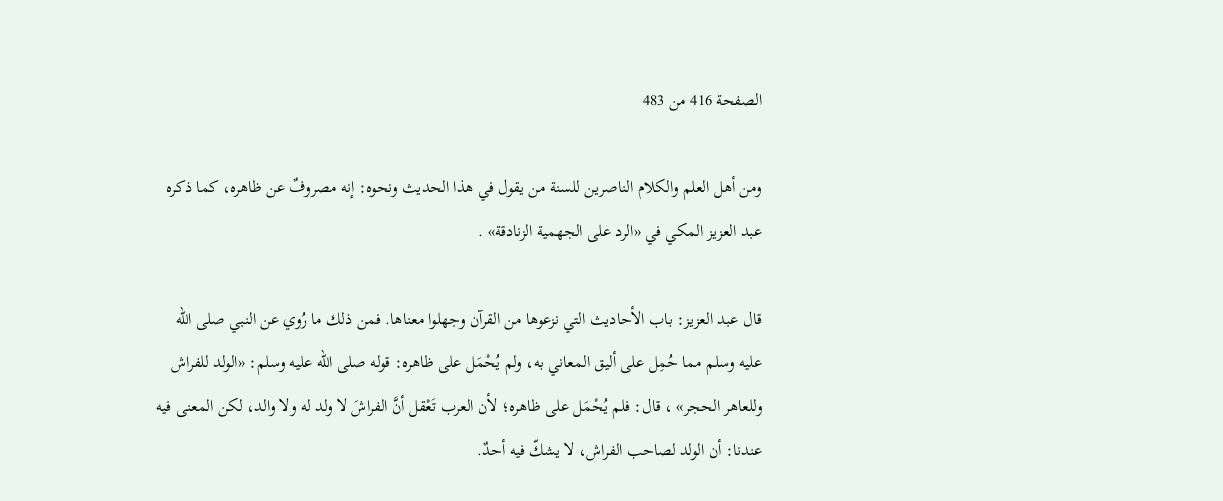الصفحة 416 من 483

ومن أهل العلم والكلام الناصرين للسنة من يقول في هذا الحديث ونحوه: إنه مصروفٌ عن ظاهره، كما ذكره عبد العزيز المكي في «الرد على الجهمية الزنادقة» .

قال عبد العزيز: باب الأحاديث التي نزعوها من القرآن وجهلوا معناها. فمن ذلك ما رُوي عن النبي صلى الله عليه وسلم مما حُمِل على أليق المعاني به، ولم يُحْمَل على ظاهره: قوله صلى الله عليه وسلم: «الولد للفراش وللعاهر الحجر» ، قال: فلم يُحْمَل على ظاهره؛ لأن العرب تَعْقل أنَّ الفراشَ لا ولد له ولا والد، لكن المعنى فيه عندنا: أن الولد لصاحب الفراش، لا يشكّ فيه أحدٌ.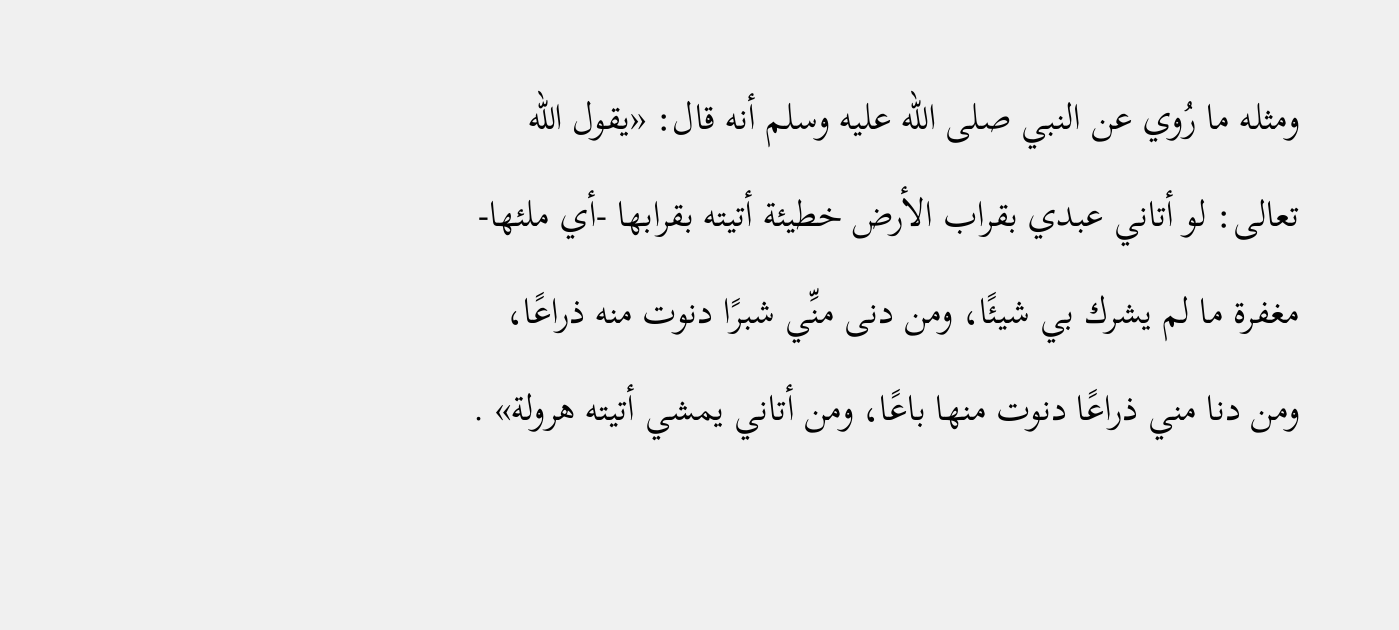ومثله ما رُوي عن النبي صلى الله عليه وسلم أنه قال: «يقول الله تعالى: لو أتاني عبدي بقراب الأرض خطيئة أتيته بقرابها -أي ملئها- مغفرة ما لم يشرك بي شيئًا، ومن دنى منِّي شبرًا دنوت منه ذراعًا، ومن دنا مني ذراعًا دنوت منها باعًا، ومن أتاني يمشي أتيته هرولة» .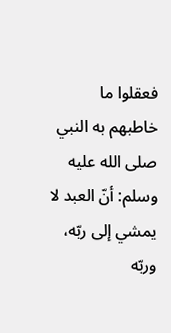فعقلوا ما خاطبهم به النبي صلى الله عليه وسلم: أنّ العبد لا يمشي إلى ربّه، وربّه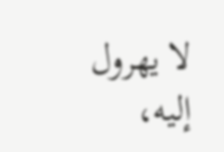لا يهرول إليه،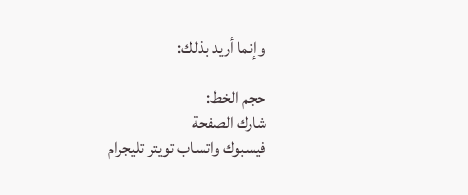وإنما أريد بذلك:

حجم الخط:
شارك الصفحة
فيسبوك واتساب تويتر تليجرام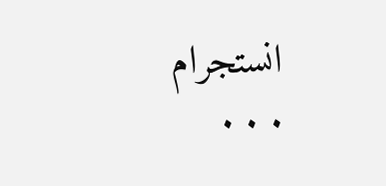انستجرام
. . .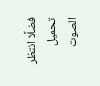فضلًا انتظر تحميل الصوت